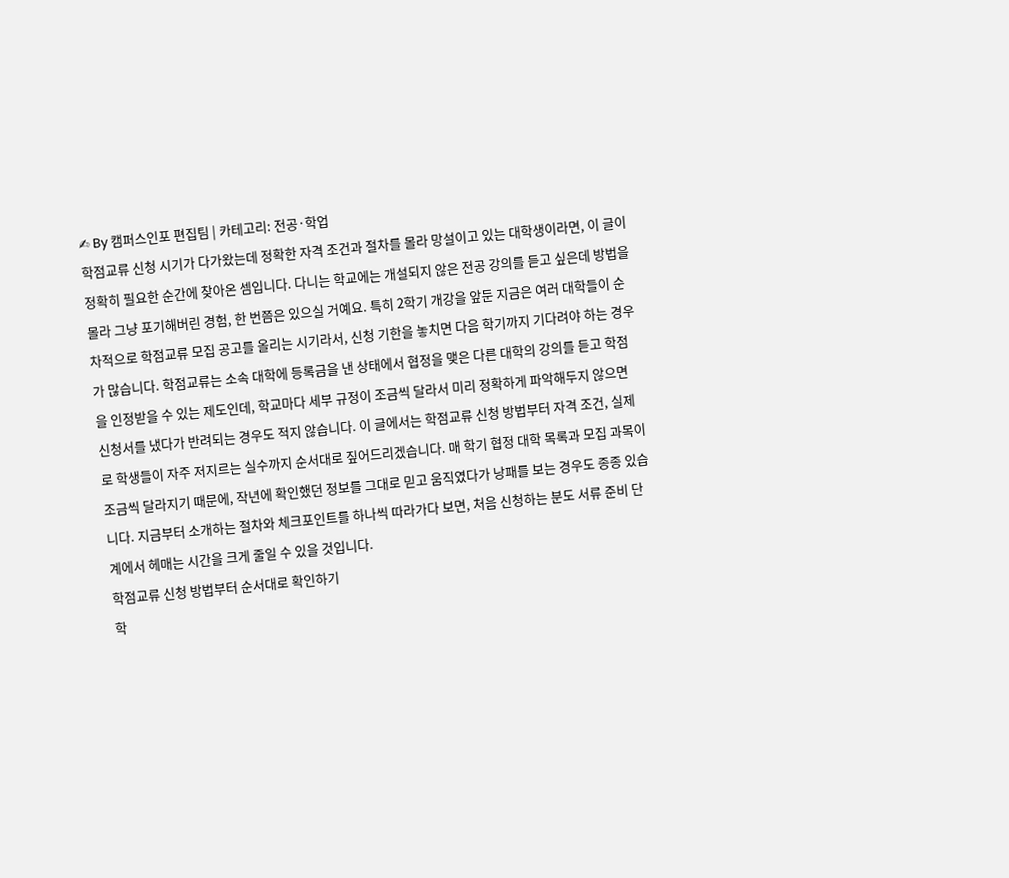✍ By 캠퍼스인포 편집팀 | 카테고리: 전공·학업
학점교류 신청 시기가 다가왔는데 정확한 자격 조건과 절차를 몰라 망설이고 있는 대학생이라면, 이 글이 정확히 필요한 순간에 찾아온 셈입니다. 다니는 학교에는 개설되지 않은 전공 강의를 듣고 싶은데 방법을 몰라 그냥 포기해버린 경험, 한 번쯤은 있으실 거예요. 특히 2학기 개강을 앞둔 지금은 여러 대학들이 순차적으로 학점교류 모집 공고를 올리는 시기라서, 신청 기한을 놓치면 다음 학기까지 기다려야 하는 경우가 많습니다. 학점교류는 소속 대학에 등록금을 낸 상태에서 협정을 맺은 다른 대학의 강의를 듣고 학점을 인정받을 수 있는 제도인데, 학교마다 세부 규정이 조금씩 달라서 미리 정확하게 파악해두지 않으면 신청서를 냈다가 반려되는 경우도 적지 않습니다. 이 글에서는 학점교류 신청 방법부터 자격 조건, 실제로 학생들이 자주 저지르는 실수까지 순서대로 짚어드리겠습니다. 매 학기 협정 대학 목록과 모집 과목이 조금씩 달라지기 때문에, 작년에 확인했던 정보를 그대로 믿고 움직였다가 낭패를 보는 경우도 종종 있습니다. 지금부터 소개하는 절차와 체크포인트를 하나씩 따라가다 보면, 처음 신청하는 분도 서류 준비 단계에서 헤매는 시간을 크게 줄일 수 있을 것입니다.
학점교류 신청 방법부터 순서대로 확인하기
학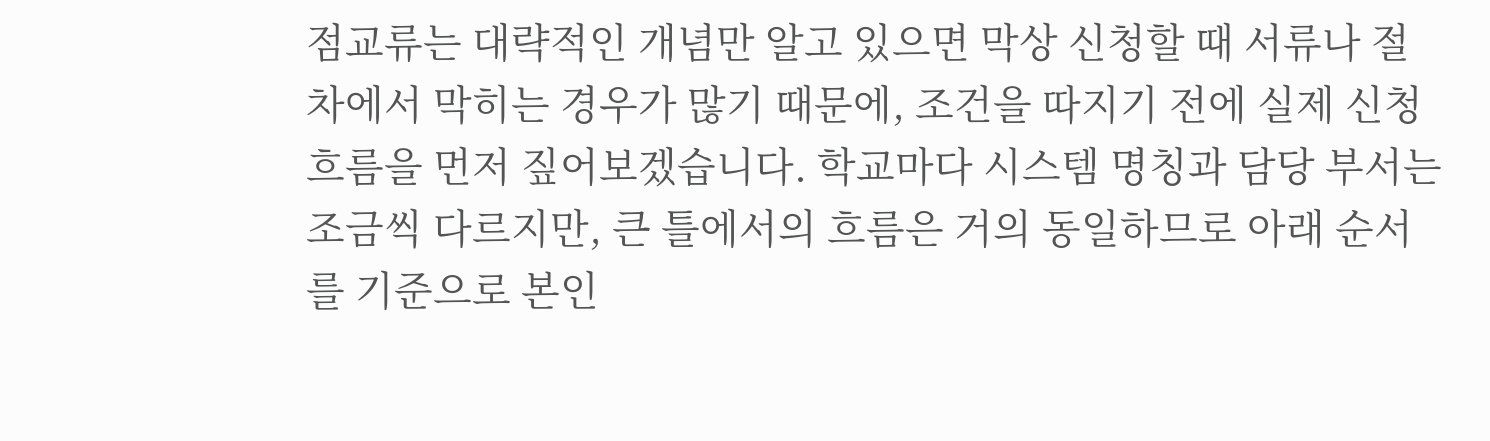점교류는 대략적인 개념만 알고 있으면 막상 신청할 때 서류나 절차에서 막히는 경우가 많기 때문에, 조건을 따지기 전에 실제 신청 흐름을 먼저 짚어보겠습니다. 학교마다 시스템 명칭과 담당 부서는 조금씩 다르지만, 큰 틀에서의 흐름은 거의 동일하므로 아래 순서를 기준으로 본인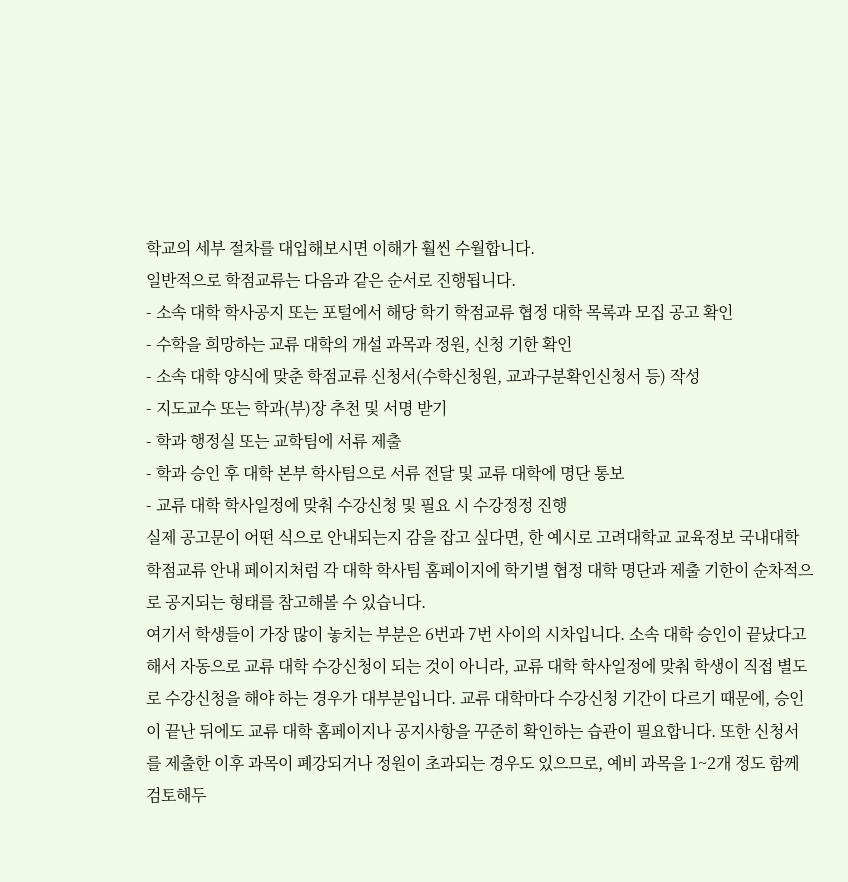학교의 세부 절차를 대입해보시면 이해가 훨씬 수월합니다.
일반적으로 학점교류는 다음과 같은 순서로 진행됩니다.
- 소속 대학 학사공지 또는 포털에서 해당 학기 학점교류 협정 대학 목록과 모집 공고 확인
- 수학을 희망하는 교류 대학의 개설 과목과 정원, 신청 기한 확인
- 소속 대학 양식에 맞춘 학점교류 신청서(수학신청원, 교과구분확인신청서 등) 작성
- 지도교수 또는 학과(부)장 추천 및 서명 받기
- 학과 행정실 또는 교학팀에 서류 제출
- 학과 승인 후 대학 본부 학사팀으로 서류 전달 및 교류 대학에 명단 통보
- 교류 대학 학사일정에 맞춰 수강신청 및 필요 시 수강정정 진행
실제 공고문이 어떤 식으로 안내되는지 감을 잡고 싶다면, 한 예시로 고려대학교 교육정보 국내대학 학점교류 안내 페이지처럼 각 대학 학사팀 홈페이지에 학기별 협정 대학 명단과 제출 기한이 순차적으로 공지되는 형태를 참고해볼 수 있습니다.
여기서 학생들이 가장 많이 놓치는 부분은 6번과 7번 사이의 시차입니다. 소속 대학 승인이 끝났다고 해서 자동으로 교류 대학 수강신청이 되는 것이 아니라, 교류 대학 학사일정에 맞춰 학생이 직접 별도로 수강신청을 해야 하는 경우가 대부분입니다. 교류 대학마다 수강신청 기간이 다르기 때문에, 승인이 끝난 뒤에도 교류 대학 홈페이지나 공지사항을 꾸준히 확인하는 습관이 필요합니다. 또한 신청서를 제출한 이후 과목이 폐강되거나 정원이 초과되는 경우도 있으므로, 예비 과목을 1~2개 정도 함께 검토해두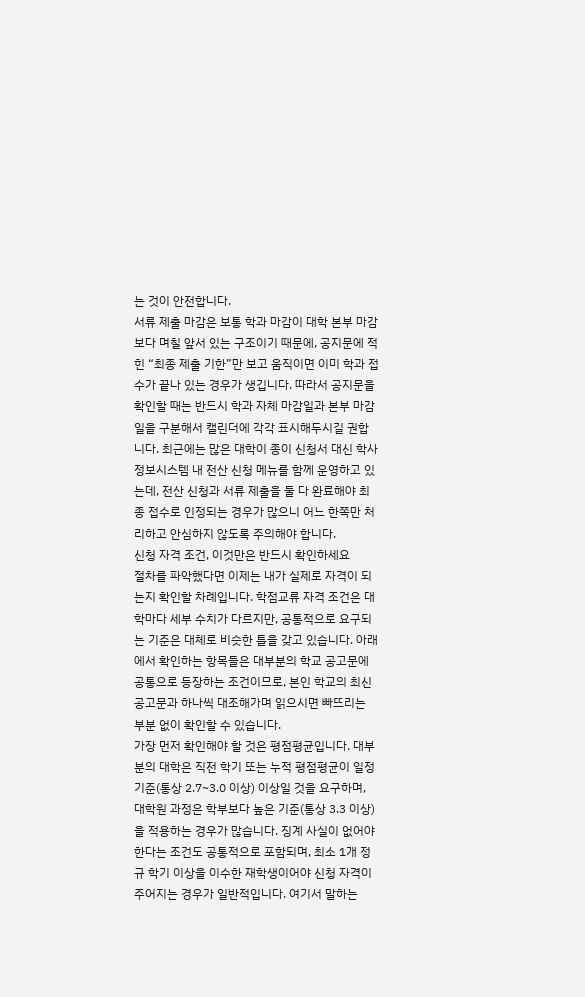는 것이 안전합니다.
서류 제출 마감은 보통 학과 마감이 대학 본부 마감보다 며칠 앞서 있는 구조이기 때문에, 공지문에 적힌 “최종 제출 기한”만 보고 움직이면 이미 학과 접수가 끝나 있는 경우가 생깁니다. 따라서 공지문을 확인할 때는 반드시 학과 자체 마감일과 본부 마감일을 구분해서 캘린더에 각각 표시해두시길 권합니다. 최근에는 많은 대학이 종이 신청서 대신 학사정보시스템 내 전산 신청 메뉴를 함께 운영하고 있는데, 전산 신청과 서류 제출을 둘 다 완료해야 최종 접수로 인정되는 경우가 많으니 어느 한쪽만 처리하고 안심하지 않도록 주의해야 합니다.
신청 자격 조건, 이것만은 반드시 확인하세요
절차를 파악했다면 이제는 내가 실제로 자격이 되는지 확인할 차례입니다. 학점교류 자격 조건은 대학마다 세부 수치가 다르지만, 공통적으로 요구되는 기준은 대체로 비슷한 틀을 갖고 있습니다. 아래에서 확인하는 항목들은 대부분의 학교 공고문에 공통으로 등장하는 조건이므로, 본인 학교의 최신 공고문과 하나씩 대조해가며 읽으시면 빠뜨리는 부분 없이 확인할 수 있습니다.
가장 먼저 확인해야 할 것은 평점평균입니다. 대부분의 대학은 직전 학기 또는 누적 평점평균이 일정 기준(통상 2.7~3.0 이상) 이상일 것을 요구하며, 대학원 과정은 학부보다 높은 기준(통상 3.3 이상)을 적용하는 경우가 많습니다. 징계 사실이 없어야 한다는 조건도 공통적으로 포함되며, 최소 1개 정규 학기 이상을 이수한 재학생이어야 신청 자격이 주어지는 경우가 일반적입니다. 여기서 말하는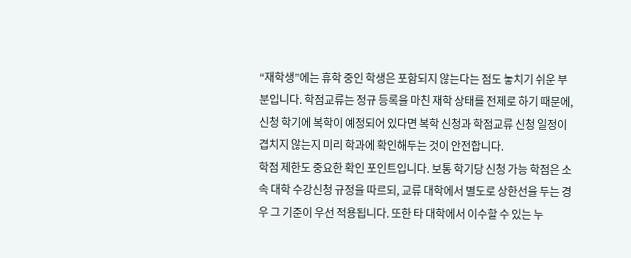“재학생”에는 휴학 중인 학생은 포함되지 않는다는 점도 놓치기 쉬운 부분입니다. 학점교류는 정규 등록을 마친 재학 상태를 전제로 하기 때문에, 신청 학기에 복학이 예정되어 있다면 복학 신청과 학점교류 신청 일정이 겹치지 않는지 미리 학과에 확인해두는 것이 안전합니다.
학점 제한도 중요한 확인 포인트입니다. 보통 학기당 신청 가능 학점은 소속 대학 수강신청 규정을 따르되, 교류 대학에서 별도로 상한선을 두는 경우 그 기준이 우선 적용됩니다. 또한 타 대학에서 이수할 수 있는 누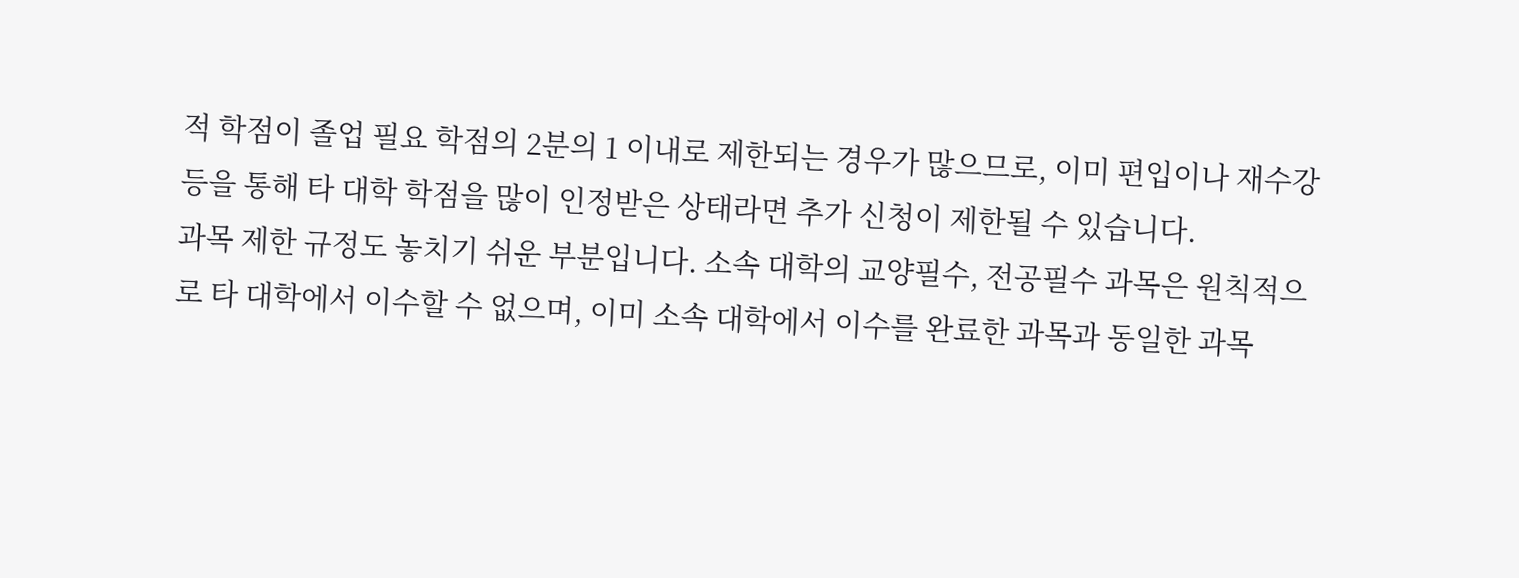적 학점이 졸업 필요 학점의 2분의 1 이내로 제한되는 경우가 많으므로, 이미 편입이나 재수강 등을 통해 타 대학 학점을 많이 인정받은 상태라면 추가 신청이 제한될 수 있습니다.
과목 제한 규정도 놓치기 쉬운 부분입니다. 소속 대학의 교양필수, 전공필수 과목은 원칙적으로 타 대학에서 이수할 수 없으며, 이미 소속 대학에서 이수를 완료한 과목과 동일한 과목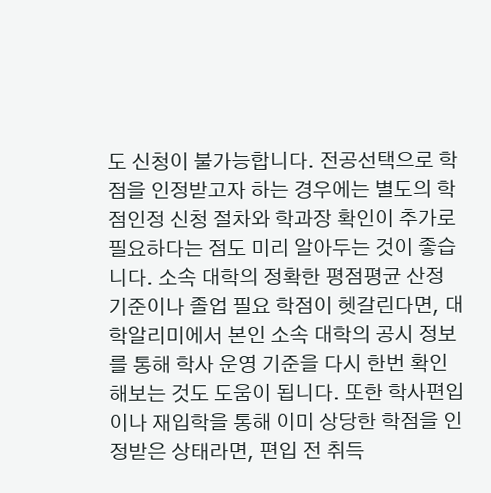도 신청이 불가능합니다. 전공선택으로 학점을 인정받고자 하는 경우에는 별도의 학점인정 신청 절차와 학과장 확인이 추가로 필요하다는 점도 미리 알아두는 것이 좋습니다. 소속 대학의 정확한 평점평균 산정 기준이나 졸업 필요 학점이 헷갈린다면, 대학알리미에서 본인 소속 대학의 공시 정보를 통해 학사 운영 기준을 다시 한번 확인해보는 것도 도움이 됩니다. 또한 학사편입이나 재입학을 통해 이미 상당한 학점을 인정받은 상태라면, 편입 전 취득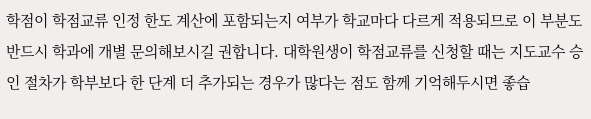학점이 학점교류 인정 한도 계산에 포함되는지 여부가 학교마다 다르게 적용되므로 이 부분도 반드시 학과에 개별 문의해보시길 권합니다. 대학원생이 학점교류를 신청할 때는 지도교수 승인 절차가 학부보다 한 단계 더 추가되는 경우가 많다는 점도 함께 기억해두시면 좋습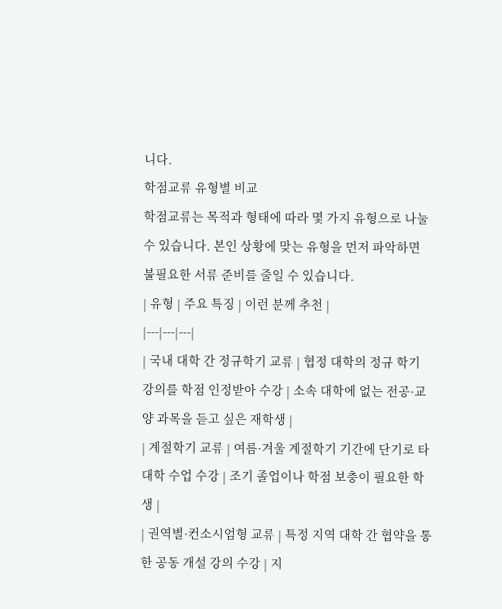니다.
학점교류 유형별 비교
학점교류는 목적과 형태에 따라 몇 가지 유형으로 나눌 수 있습니다. 본인 상황에 맞는 유형을 먼저 파악하면 불필요한 서류 준비를 줄일 수 있습니다.
| 유형 | 주요 특징 | 이런 분께 추천 |
|---|---|---|
| 국내 대학 간 정규학기 교류 | 협정 대학의 정규 학기 강의를 학점 인정받아 수강 | 소속 대학에 없는 전공·교양 과목을 듣고 싶은 재학생 |
| 계절학기 교류 | 여름·겨울 계절학기 기간에 단기로 타 대학 수업 수강 | 조기 졸업이나 학점 보충이 필요한 학생 |
| 권역별·컨소시엄형 교류 | 특정 지역 대학 간 협약을 통한 공동 개설 강의 수강 | 지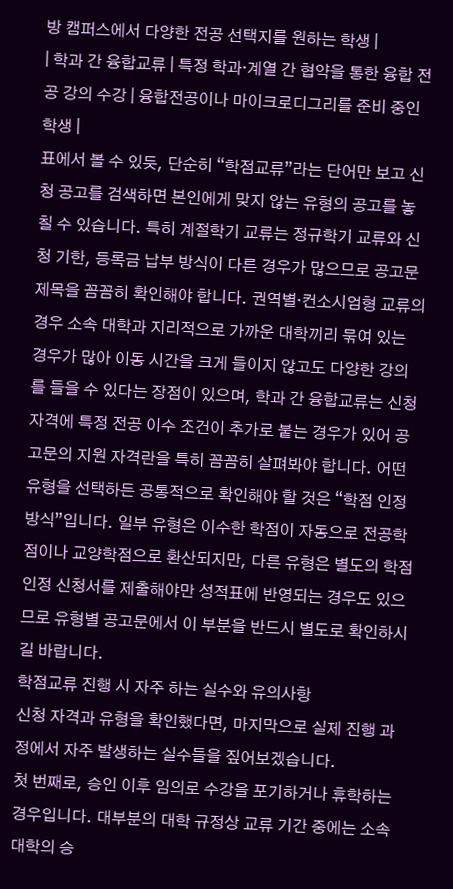방 캠퍼스에서 다양한 전공 선택지를 원하는 학생 |
| 학과 간 융합교류 | 특정 학과·계열 간 협약을 통한 융합 전공 강의 수강 | 융합전공이나 마이크로디그리를 준비 중인 학생 |
표에서 볼 수 있듯, 단순히 “학점교류”라는 단어만 보고 신청 공고를 검색하면 본인에게 맞지 않는 유형의 공고를 놓칠 수 있습니다. 특히 계절학기 교류는 정규학기 교류와 신청 기한, 등록금 납부 방식이 다른 경우가 많으므로 공고문 제목을 꼼꼼히 확인해야 합니다. 권역별·컨소시엄형 교류의 경우 소속 대학과 지리적으로 가까운 대학끼리 묶여 있는 경우가 많아 이동 시간을 크게 들이지 않고도 다양한 강의를 들을 수 있다는 장점이 있으며, 학과 간 융합교류는 신청 자격에 특정 전공 이수 조건이 추가로 붙는 경우가 있어 공고문의 지원 자격란을 특히 꼼꼼히 살펴봐야 합니다. 어떤 유형을 선택하든 공통적으로 확인해야 할 것은 “학점 인정 방식”입니다. 일부 유형은 이수한 학점이 자동으로 전공학점이나 교양학점으로 환산되지만, 다른 유형은 별도의 학점인정 신청서를 제출해야만 성적표에 반영되는 경우도 있으므로 유형별 공고문에서 이 부분을 반드시 별도로 확인하시길 바랍니다.
학점교류 진행 시 자주 하는 실수와 유의사항
신청 자격과 유형을 확인했다면, 마지막으로 실제 진행 과정에서 자주 발생하는 실수들을 짚어보겠습니다.
첫 번째로, 승인 이후 임의로 수강을 포기하거나 휴학하는 경우입니다. 대부분의 대학 규정상 교류 기간 중에는 소속 대학의 승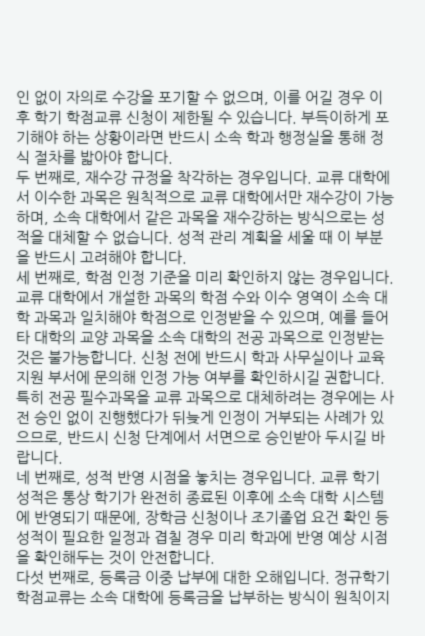인 없이 자의로 수강을 포기할 수 없으며, 이를 어길 경우 이후 학기 학점교류 신청이 제한될 수 있습니다. 부득이하게 포기해야 하는 상황이라면 반드시 소속 학과 행정실을 통해 정식 절차를 밟아야 합니다.
두 번째로, 재수강 규정을 착각하는 경우입니다. 교류 대학에서 이수한 과목은 원칙적으로 교류 대학에서만 재수강이 가능하며, 소속 대학에서 같은 과목을 재수강하는 방식으로는 성적을 대체할 수 없습니다. 성적 관리 계획을 세울 때 이 부분을 반드시 고려해야 합니다.
세 번째로, 학점 인정 기준을 미리 확인하지 않는 경우입니다. 교류 대학에서 개설한 과목의 학점 수와 이수 영역이 소속 대학 과목과 일치해야 학점으로 인정받을 수 있으며, 예를 들어 타 대학의 교양 과목을 소속 대학의 전공 과목으로 인정받는 것은 불가능합니다. 신청 전에 반드시 학과 사무실이나 교육지원 부서에 문의해 인정 가능 여부를 확인하시길 권합니다. 특히 전공 필수과목을 교류 과목으로 대체하려는 경우에는 사전 승인 없이 진행했다가 뒤늦게 인정이 거부되는 사례가 있으므로, 반드시 신청 단계에서 서면으로 승인받아 두시길 바랍니다.
네 번째로, 성적 반영 시점을 놓치는 경우입니다. 교류 학기 성적은 통상 학기가 완전히 종료된 이후에 소속 대학 시스템에 반영되기 때문에, 장학금 신청이나 조기졸업 요건 확인 등 성적이 필요한 일정과 겹칠 경우 미리 학과에 반영 예상 시점을 확인해두는 것이 안전합니다.
다섯 번째로, 등록금 이중 납부에 대한 오해입니다. 정규학기 학점교류는 소속 대학에 등록금을 납부하는 방식이 원칙이지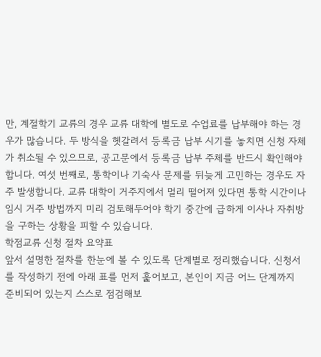만, 계절학기 교류의 경우 교류 대학에 별도로 수업료를 납부해야 하는 경우가 많습니다. 두 방식을 헷갈려서 등록금 납부 시기를 놓치면 신청 자체가 취소될 수 있으므로, 공고문에서 등록금 납부 주체를 반드시 확인해야 합니다. 여섯 번째로, 통학이나 기숙사 문제를 뒤늦게 고민하는 경우도 자주 발생합니다. 교류 대학이 거주지에서 멀리 떨어져 있다면 통학 시간이나 임시 거주 방법까지 미리 검토해두어야 학기 중간에 급하게 이사나 자취방을 구하는 상황을 피할 수 있습니다.
학점교류 신청 절차 요약표
앞서 설명한 절차를 한눈에 볼 수 있도록 단계별로 정리했습니다. 신청서를 작성하기 전에 아래 표를 먼저 훑어보고, 본인이 지금 어느 단계까지 준비되어 있는지 스스로 점검해보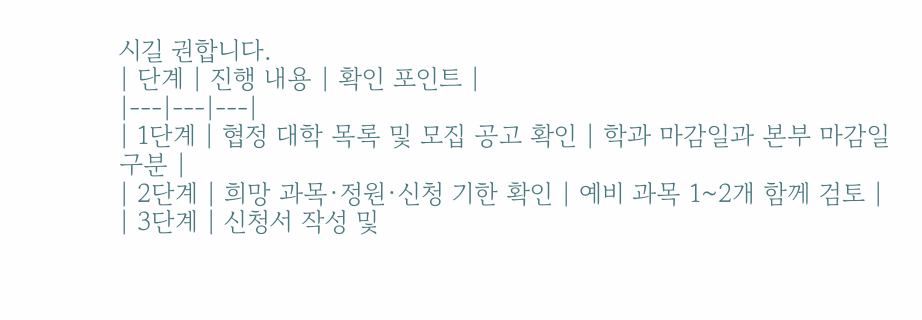시길 권합니다.
| 단계 | 진행 내용 | 확인 포인트 |
|---|---|---|
| 1단계 | 협정 대학 목록 및 모집 공고 확인 | 학과 마감일과 본부 마감일 구분 |
| 2단계 | 희망 과목·정원·신청 기한 확인 | 예비 과목 1~2개 함께 검토 |
| 3단계 | 신청서 작성 및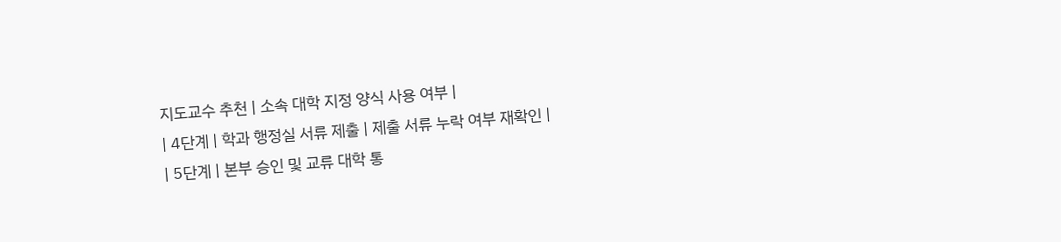지도교수 추천 | 소속 대학 지정 양식 사용 여부 |
| 4단계 | 학과 행정실 서류 제출 | 제출 서류 누락 여부 재확인 |
| 5단계 | 본부 승인 및 교류 대학 통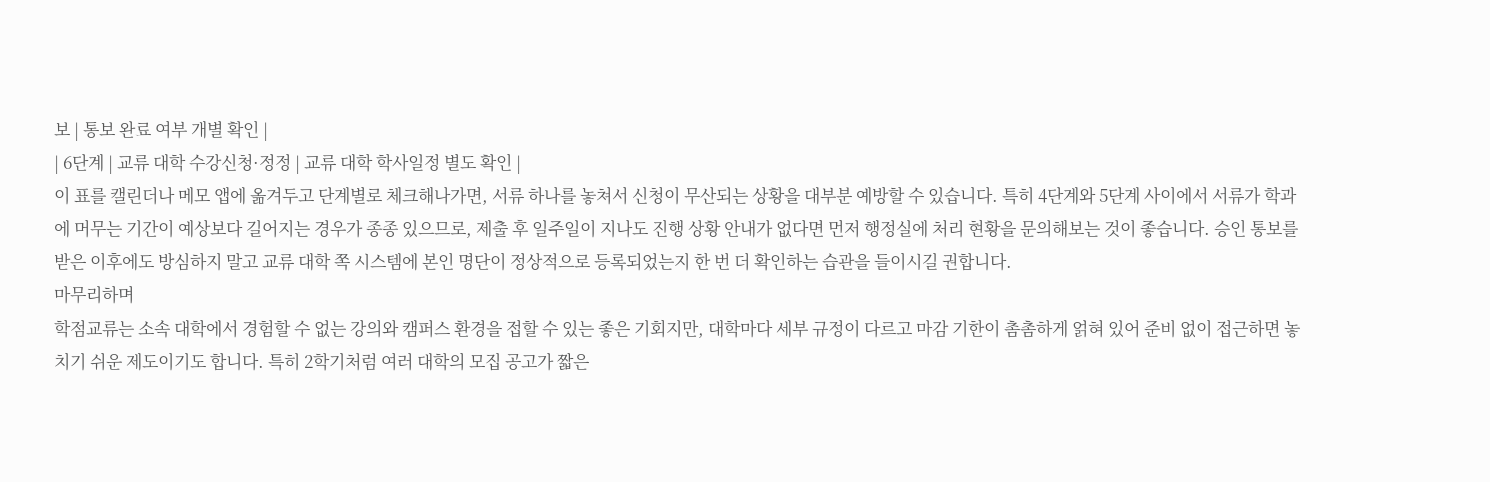보 | 통보 완료 여부 개별 확인 |
| 6단계 | 교류 대학 수강신청·정정 | 교류 대학 학사일정 별도 확인 |
이 표를 캘린더나 메모 앱에 옮겨두고 단계별로 체크해나가면, 서류 하나를 놓쳐서 신청이 무산되는 상황을 대부분 예방할 수 있습니다. 특히 4단계와 5단계 사이에서 서류가 학과에 머무는 기간이 예상보다 길어지는 경우가 종종 있으므로, 제출 후 일주일이 지나도 진행 상황 안내가 없다면 먼저 행정실에 처리 현황을 문의해보는 것이 좋습니다. 승인 통보를 받은 이후에도 방심하지 말고 교류 대학 쪽 시스템에 본인 명단이 정상적으로 등록되었는지 한 번 더 확인하는 습관을 들이시길 권합니다.
마무리하며
학점교류는 소속 대학에서 경험할 수 없는 강의와 캠퍼스 환경을 접할 수 있는 좋은 기회지만, 대학마다 세부 규정이 다르고 마감 기한이 촘촘하게 얽혀 있어 준비 없이 접근하면 놓치기 쉬운 제도이기도 합니다. 특히 2학기처럼 여러 대학의 모집 공고가 짧은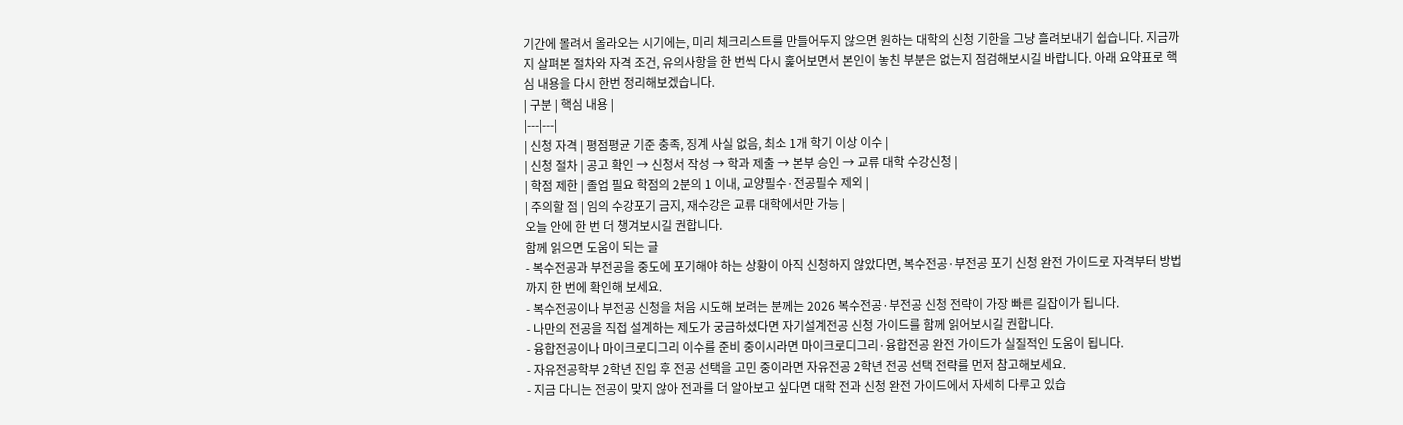기간에 몰려서 올라오는 시기에는, 미리 체크리스트를 만들어두지 않으면 원하는 대학의 신청 기한을 그냥 흘려보내기 쉽습니다. 지금까지 살펴본 절차와 자격 조건, 유의사항을 한 번씩 다시 훑어보면서 본인이 놓친 부분은 없는지 점검해보시길 바랍니다. 아래 요약표로 핵심 내용을 다시 한번 정리해보겠습니다.
| 구분 | 핵심 내용 |
|---|---|
| 신청 자격 | 평점평균 기준 충족, 징계 사실 없음, 최소 1개 학기 이상 이수 |
| 신청 절차 | 공고 확인 → 신청서 작성 → 학과 제출 → 본부 승인 → 교류 대학 수강신청 |
| 학점 제한 | 졸업 필요 학점의 2분의 1 이내, 교양필수·전공필수 제외 |
| 주의할 점 | 임의 수강포기 금지, 재수강은 교류 대학에서만 가능 |
오늘 안에 한 번 더 챙겨보시길 권합니다.
함께 읽으면 도움이 되는 글
- 복수전공과 부전공을 중도에 포기해야 하는 상황이 아직 신청하지 않았다면, 복수전공·부전공 포기 신청 완전 가이드로 자격부터 방법까지 한 번에 확인해 보세요.
- 복수전공이나 부전공 신청을 처음 시도해 보려는 분께는 2026 복수전공·부전공 신청 전략이 가장 빠른 길잡이가 됩니다.
- 나만의 전공을 직접 설계하는 제도가 궁금하셨다면 자기설계전공 신청 가이드를 함께 읽어보시길 권합니다.
- 융합전공이나 마이크로디그리 이수를 준비 중이시라면 마이크로디그리·융합전공 완전 가이드가 실질적인 도움이 됩니다.
- 자유전공학부 2학년 진입 후 전공 선택을 고민 중이라면 자유전공 2학년 전공 선택 전략를 먼저 참고해보세요.
- 지금 다니는 전공이 맞지 않아 전과를 더 알아보고 싶다면 대학 전과 신청 완전 가이드에서 자세히 다루고 있습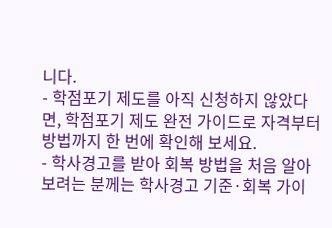니다.
- 학점포기 제도를 아직 신청하지 않았다면, 학점포기 제도 완전 가이드로 자격부터 방법까지 한 번에 확인해 보세요.
- 학사경고를 받아 회복 방법을 처음 알아보려는 분께는 학사경고 기준·회복 가이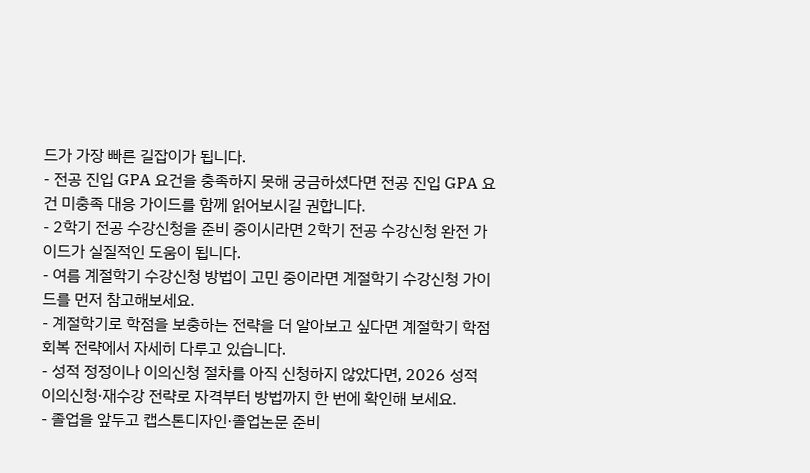드가 가장 빠른 길잡이가 됩니다.
- 전공 진입 GPA 요건을 충족하지 못해 궁금하셨다면 전공 진입 GPA 요건 미충족 대응 가이드를 함께 읽어보시길 권합니다.
- 2학기 전공 수강신청을 준비 중이시라면 2학기 전공 수강신청 완전 가이드가 실질적인 도움이 됩니다.
- 여름 계절학기 수강신청 방법이 고민 중이라면 계절학기 수강신청 가이드를 먼저 참고해보세요.
- 계절학기로 학점을 보충하는 전략을 더 알아보고 싶다면 계절학기 학점 회복 전략에서 자세히 다루고 있습니다.
- 성적 정정이나 이의신청 절차를 아직 신청하지 않았다면, 2026 성적 이의신청·재수강 전략로 자격부터 방법까지 한 번에 확인해 보세요.
- 졸업을 앞두고 캡스톤디자인·졸업논문 준비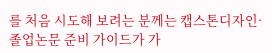를 처음 시도해 보려는 분께는 캡스톤디자인·졸업논문 준비 가이드가 가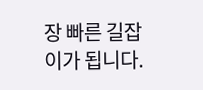장 빠른 길잡이가 됩니다.